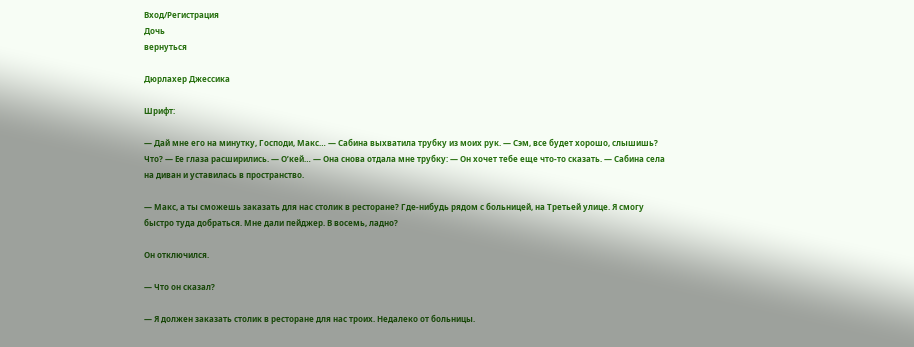Вход/Регистрация
Дочь
вернуться

Дюрлахер Джессика

Шрифт:

— Дай мне его на минутку, Господи, Макс… — Сабина выхватила трубку из моих рук. — Сэм, все будет хорошо, слышишь? Что? — Ее глаза расширились. — О’кей… — Она снова отдала мне трубку: — Он хочет тебе еще что-то сказать. — Сабина села на диван и уставилась в пространство.

— Макс, а ты сможешь заказать для нас столик в ресторане? Где-нибудь рядом с больницей, на Третьей улице. Я смогу быстро туда добраться. Мне дали пейджер. В восемь, ладно?

Он отключился.

— Что он сказал?

— Я должен заказать столик в ресторане для нас троих. Недалеко от больницы.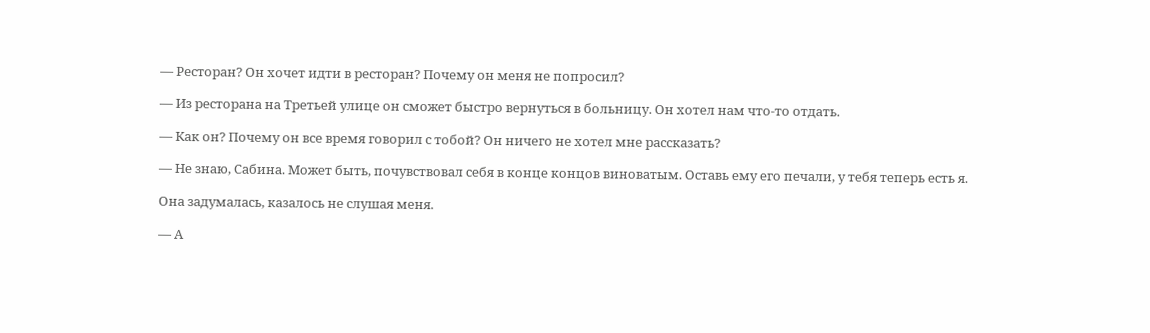— Ресторан? Он хочет идти в ресторан? Почему он меня не попросил?

— Из ресторана на Третьей улице он сможет быстро вернуться в больницу. Он хотел нам что-то отдать.

— Как он? Почему он все время говорил с тобой? Он ничего не хотел мне рассказать?

— Не знаю, Сабина. Может быть, почувствовал себя в конце концов виноватым. Оставь ему его печали, у тебя теперь есть я.

Она задумалась, казалось не слушая меня.

— А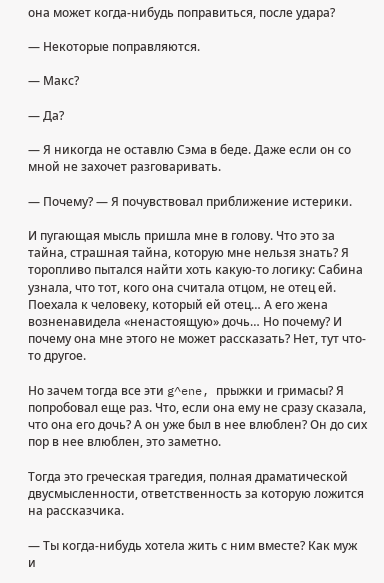она может когда-нибудь поправиться, после удара?

— Некоторые поправляются.

— Макс?

— Да?

— Я никогда не оставлю Сэма в беде. Даже если он со мной не захочет разговаривать.

— Почему? — Я почувствовал приближение истерики.

И пугающая мысль пришла мне в голову. Что это за тайна, страшная тайна, которую мне нельзя знать? Я торопливо пытался найти хоть какую-то логику: Сабина узнала, что тот, кого она считала отцом, не отец ей. Поехала к человеку, который ей отец… А его жена возненавидела «ненастоящую» дочь… Но почему? И почему она мне этого не может рассказать? Нет, тут что-то другое.

Но зачем тогда все эти g^ene, прыжки и гримасы? Я попробовал еще раз. Что, если она ему не сразу сказала, что она его дочь? А он уже был в нее влюблен? Он до сих пор в нее влюблен, это заметно.

Тогда это греческая трагедия, полная драматической двусмысленности, ответственность за которую ложится на рассказчика.

— Ты когда-нибудь хотела жить с ним вместе? Как муж и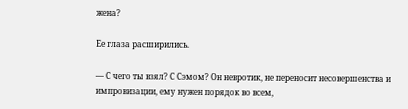жена?

Ее глаза расширились.

— С чего ты взял? С Сэмом? Он невротик, не переносит несовершенства и импровизации, ему нужен порядок во всем,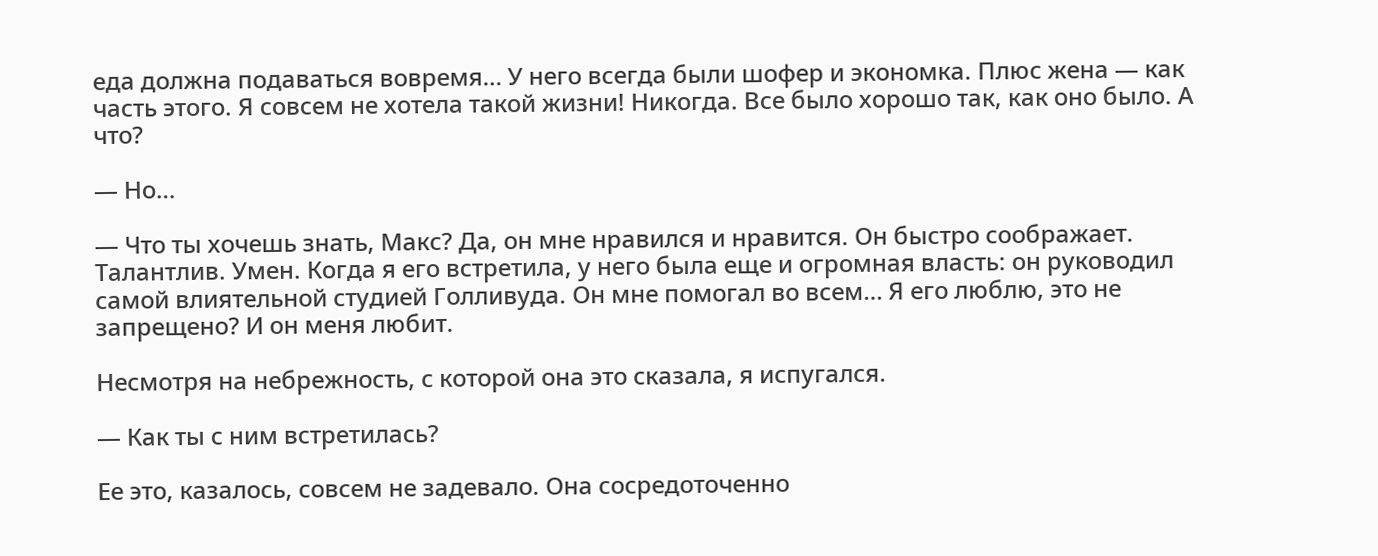еда должна подаваться вовремя… У него всегда были шофер и экономка. Плюс жена — как часть этого. Я совсем не хотела такой жизни! Никогда. Все было хорошо так, как оно было. А что?

— Но…

— Что ты хочешь знать, Макс? Да, он мне нравился и нравится. Он быстро соображает. Талантлив. Умен. Когда я его встретила, у него была еще и огромная власть: он руководил самой влиятельной студией Голливуда. Он мне помогал во всем… Я его люблю, это не запрещено? И он меня любит.

Несмотря на небрежность, с которой она это сказала, я испугался.

— Как ты с ним встретилась?

Ее это, казалось, совсем не задевало. Она сосредоточенно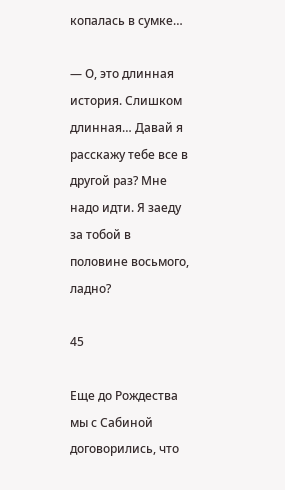копалась в сумке…

— О, это длинная история. Слишком длинная… Давай я расскажу тебе все в другой раз? Мне надо идти. Я заеду за тобой в половине восьмого, ладно?

45

Еще до Рождества мы с Сабиной договорились, что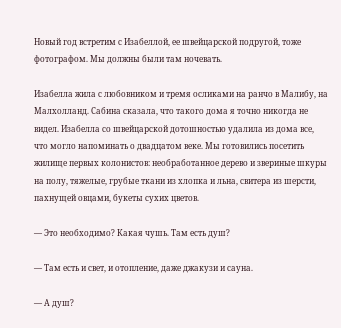Новый год встретим с Изабеллой, ее швейцарской подругой, тоже фотографом. Мы должны были там ночевать.

Изабелла жила с любовником и тремя осликами на ранчо в Малибу, на Малхолланд. Сабина сказала, что такого дома я точно никогда не видел. Изабелла со швейцарской дотошностью удалила из дома все, что могло напоминать о двадцатом веке. Мы готовились посетить жилище первых колонистов: необработанное дерево и звериные шкуры на полу, тяжелые, грубые ткани из хлопка и льна, свитера из шерсти, пахнущей овцами, букеты сухих цветов.

— Это необходимо? Какая чушь. Там есть душ?

— Там есть и свет, и отопление, даже джакузи и сауна.

— А душ?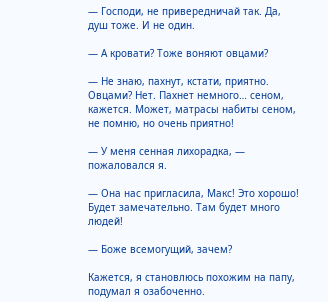— Господи, не привередничай так. Да, душ тоже. И не один.

— А кровати? Тоже воняют овцами?

— Не знаю, пахнут, кстати, приятно. Овцами? Нет. Пахнет немного… сеном, кажется. Может, матрасы набиты сеном, не помню, но очень приятно!

— У меня сенная лихорадка, — пожаловался я.

— Она нас пригласила, Макс! Это хорошо! Будет замечательно. Там будет много людей!

— Боже всемогущий, зачем?

Кажется, я становлюсь похожим на папу, подумал я озабоченно.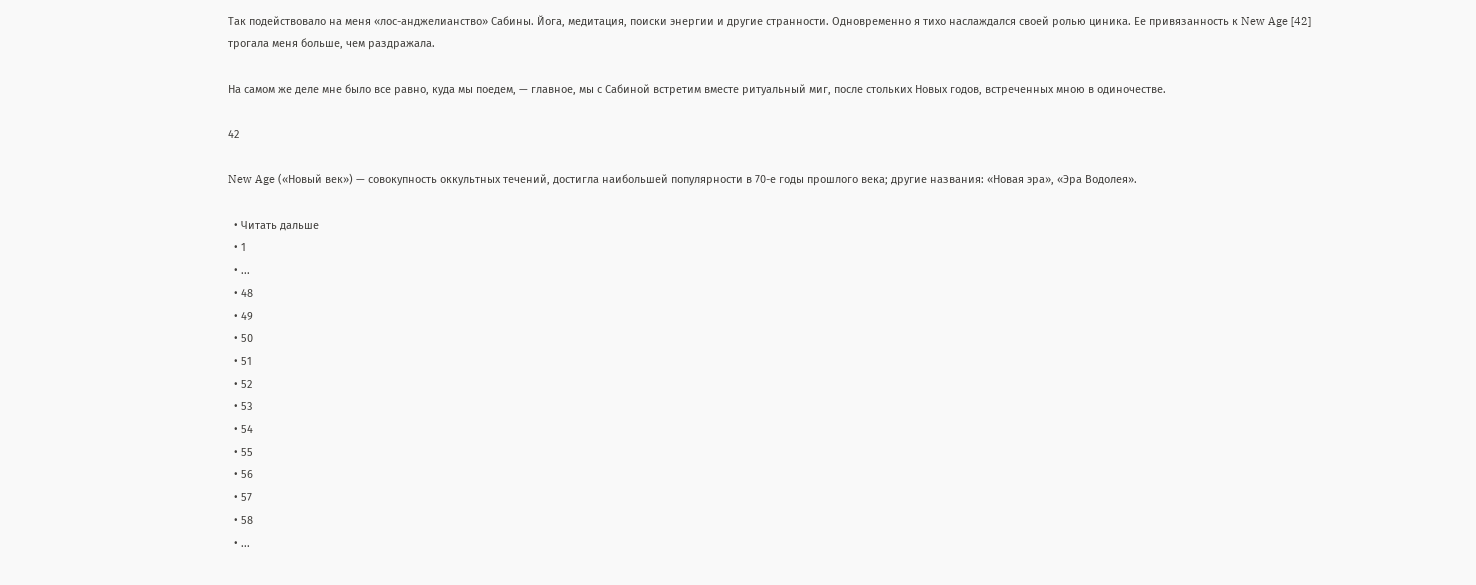Так подействовало на меня «лос-анджелианство» Сабины. Йога, медитация, поиски энергии и другие странности. Одновременно я тихо наслаждался своей ролью циника. Ее привязанность к New Age [42] трогала меня больше, чем раздражала.

На самом же деле мне было все равно, куда мы поедем, — главное, мы с Сабиной встретим вместе ритуальный миг, после стольких Новых годов, встреченных мною в одиночестве.

42

New Age («Новый век») — совокупность оккультных течений, достигла наибольшей популярности в 70-е годы прошлого века; другие названия: «Новая эра», «Эра Водолея».

  • Читать дальше
  • 1
  • ...
  • 48
  • 49
  • 50
  • 51
  • 52
  • 53
  • 54
  • 55
  • 56
  • 57
  • 58
  • ...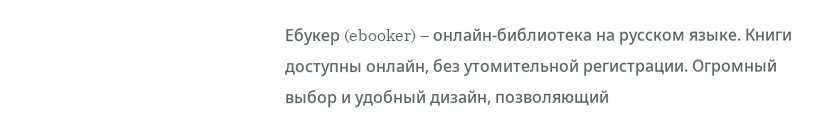Ебукер (ebooker) – онлайн-библиотека на русском языке. Книги доступны онлайн, без утомительной регистрации. Огромный выбор и удобный дизайн, позволяющий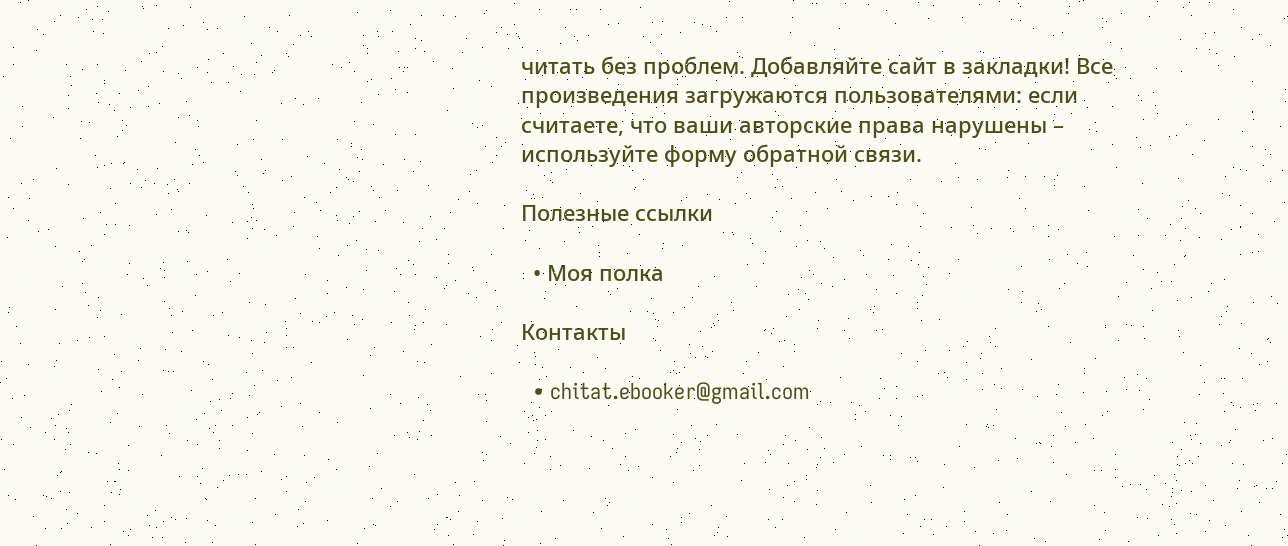читать без проблем. Добавляйте сайт в закладки! Все произведения загружаются пользователями: если считаете, что ваши авторские права нарушены – используйте форму обратной связи.

Полезные ссылки

  • Моя полка

Контакты

  • chitat.ebooker@gmail.com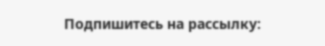Подпишитесь на рассылку: